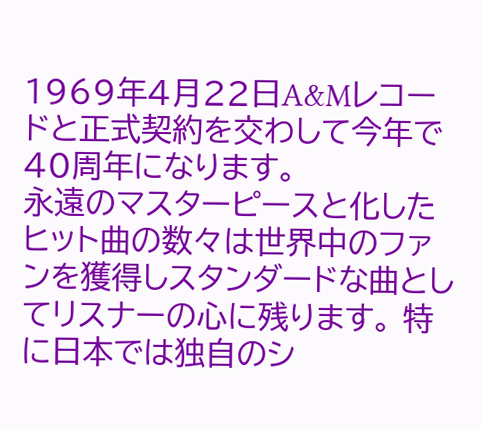1969年4月22日A&Mレコードと正式契約を交わして今年で40周年になります。
永遠のマスターピースと化したヒット曲の数々は世界中のファンを獲得しスタンダードな曲としてリスナーの心に残ります。 特に日本では独自のシ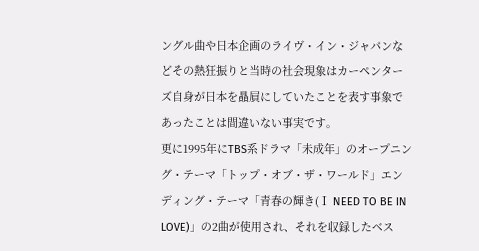ングル曲や日本企画のライヴ・イン・ジャパンなどその熱狂振りと当時の社会現象はカーペンターズ自身が日本を贔屓にしていたことを表す事象であったことは間違いない事実です。
更に1995年にTBS系ドラマ「未成年」のオープニング・テーマ「トップ・オブ・ザ・ワールド」エンディング・テーマ「青春の輝き(Ⅰ NEED TO BE IN LOVE)」の2曲が使用され、それを収録したベス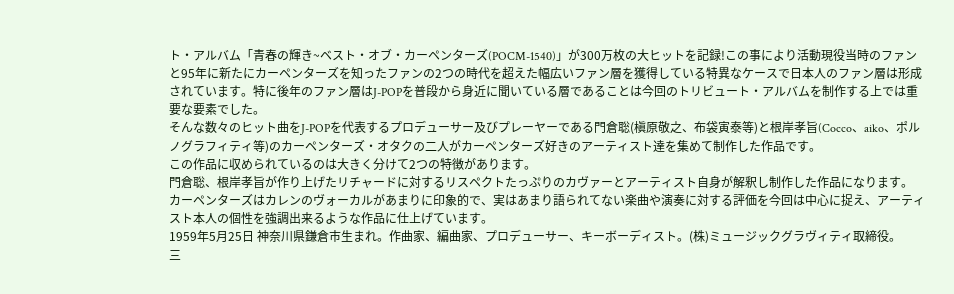ト・アルバム「青春の輝き~ベスト・オブ・カーペンターズ(POCM-1540)」が300万枚の大ヒットを記録!この事により活動現役当時のファンと95年に新たにカーペンターズを知ったファンの2つの時代を超えた幅広いファン層を獲得している特異なケースで日本人のファン層は形成されています。特に後年のファン層はJ-POPを普段から身近に聞いている層であることは今回のトリビュート・アルバムを制作する上では重要な要素でした。
そんな数々のヒット曲をJ-POPを代表するプロデューサー及びプレーヤーである門倉聡(槇原敬之、布袋寅泰等)と根岸孝旨(Cocco、aiko、ポルノグラフィティ等)のカーペンターズ・オタクの二人がカーペンターズ好きのアーティスト達を集めて制作した作品です。
この作品に収められているのは大きく分けて2つの特徴があります。
門倉聡、根岸孝旨が作り上げたリチャードに対するリスペクトたっぷりのカヴァーとアーティスト自身が解釈し制作した作品になります。
カーペンターズはカレンのヴォーカルがあまりに印象的で、実はあまり語られてない楽曲や演奏に対する評価を今回は中心に捉え、アーティスト本人の個性を強調出来るような作品に仕上げています。
1959年5月25日 神奈川県鎌倉市生まれ。作曲家、編曲家、プロデューサー、キーボーディスト。(株)ミュージックグラヴィティ取締役。
三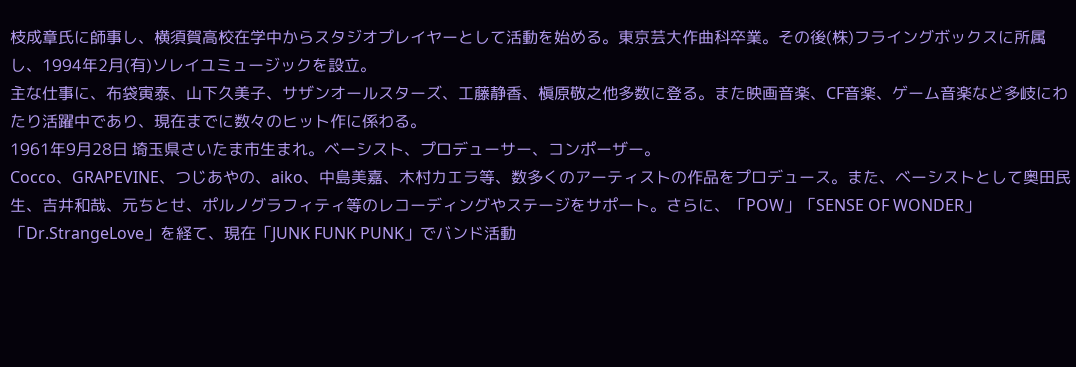枝成章氏に師事し、横須賀高校在学中からスタジオプレイヤーとして活動を始める。東京芸大作曲科卒業。その後(株)フライングボックスに所属し、1994年2月(有)ソレイユミュージックを設立。
主な仕事に、布袋寅泰、山下久美子、サザンオールスターズ、工藤静香、槇原敬之他多数に登る。また映画音楽、CF音楽、ゲーム音楽など多岐にわたり活躍中であり、現在までに数々のヒット作に係わる。
1961年9月28日 埼玉県さいたま市生まれ。ベーシスト、プロデューサー、コンポーザー。
Cocco、GRAPEVINE、つじあやの、aiko、中島美嘉、木村カエラ等、数多くのアーティストの作品をプロデュース。また、ベーシストとして奥田民生、吉井和哉、元ちとせ、ポルノグラフィティ等のレコーディングやステージをサポート。さらに、「POW」「SENSE OF WONDER」「Dr.StrangeLove」を経て、現在「JUNK FUNK PUNK」でバンド活動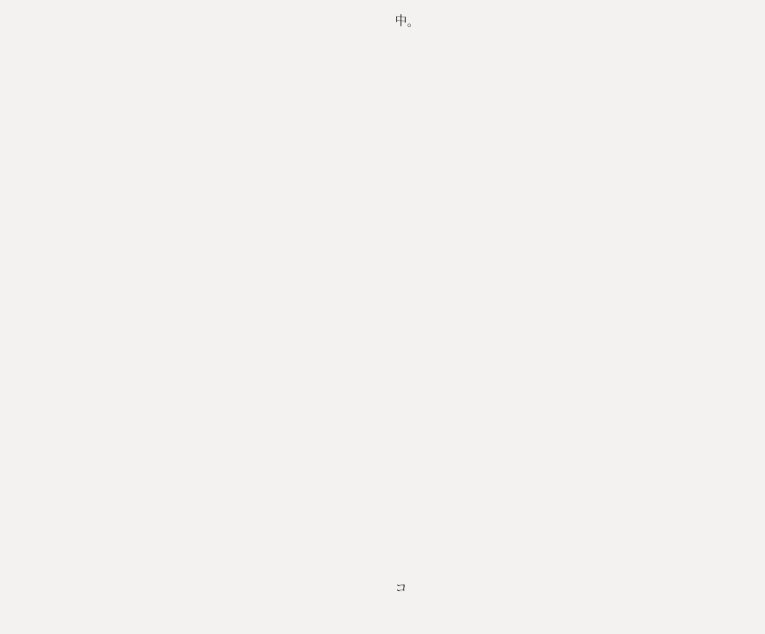中。





















コ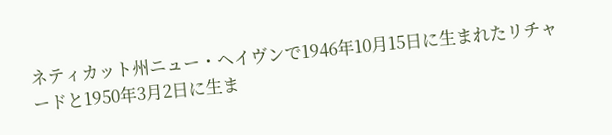ネティカット州ニュー・ヘイヴンで1946年10月15日に生まれたリチャードと1950年3月2日に生ま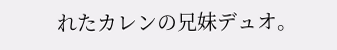れたカレンの兄妹デュオ。